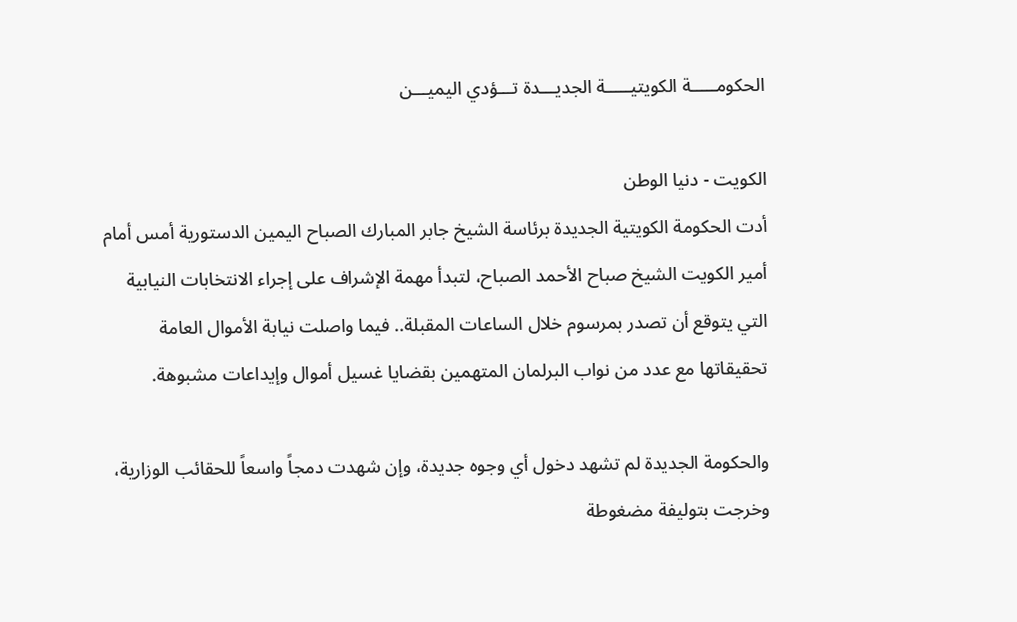الحكومـــــة الكويتيـــــة الجديـــدة تـــؤدي اليميـــن

الكويت - دنيا الوطن
أدت الحكومة الكويتية الجديدة برئاسة الشيخ جابر المبارك الصباح اليمين الدستورية أمس أمام أمير الكويت الشيخ صباح الأحمد الصباح، لتبدأ مهمة الإشراف على إجراء الانتخابات النيابية التي يتوقع أن تصدر بمرسوم خلال الساعات المقبلة.. فيما واصلت نيابة الأموال العامة تحقيقاتها مع عدد من نواب البرلمان المتهمين بقضايا غسيل أموال وإيداعات مشبوهة.

والحكومة الجديدة لم تشهد دخول أي وجوه جديدة، وإن شهدت دمجاً واسعاً للحقائب الوزارية، وخرجت بتوليفة مضغوطة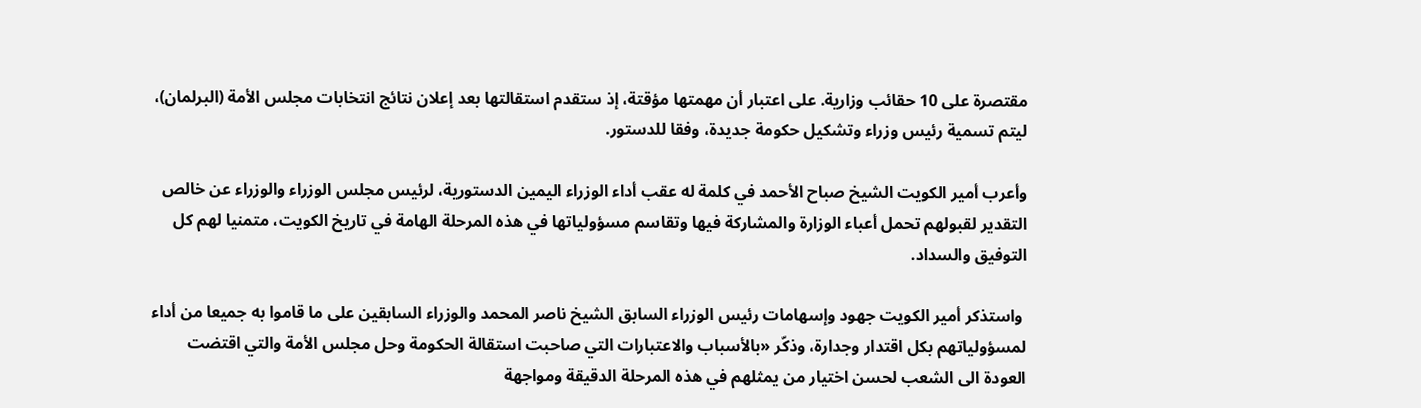مقتصرة على 10 حقائب وزارية. على اعتبار أن مهمتها مؤقتة، إذ ستقدم استقالتها بعد إعلان نتائج انتخابات مجلس الأمة (البرلمان)، ليتم تسمية رئيس وزراء وتشكيل حكومة جديدة، وفقا للدستور.

وأعرب أمير الكويت الشيخ صباح الأحمد في كلمة له عقب أداء الوزراء اليمين الدستورية، لرئيس مجلس الوزراء والوزراء عن خالص التقدير لقبولهم تحمل أعباء الوزارة والمشاركة فيها وتقاسم مسؤولياتها في هذه المرحلة الهامة في تاريخ الكويت، متمنيا لهم كل التوفيق والسداد.

 واستذكر أمير الكويت جهود وإسهامات رئيس الوزراء السابق الشيخ ناصر المحمد والوزراء السابقين على ما قاموا به جميعا من أداء لمسؤولياتهم بكل اقتدار وجدارة، وذكّر «بالأسباب والاعتبارات التي صاحبت استقالة الحكومة وحل مجلس الأمة والتي اقتضت العودة الى الشعب لحسن اختيار من يمثلهم في هذه المرحلة الدقيقة ومواجهة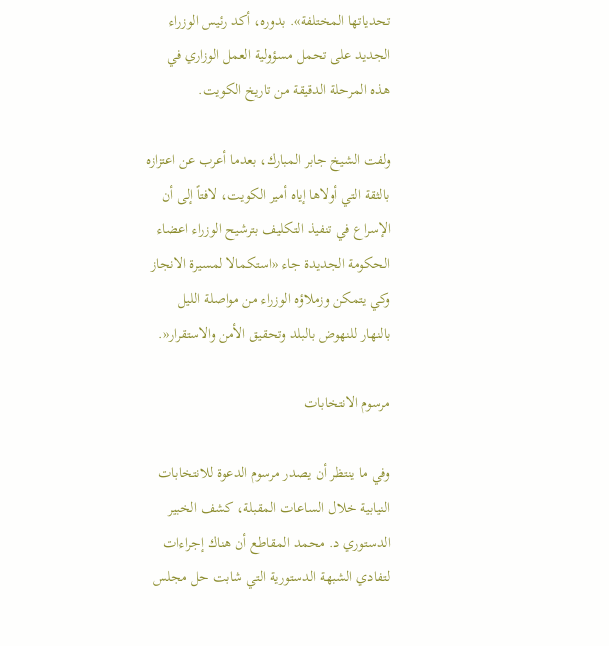تحدياتها المختلفة». بدوره، أكد رئيس الوزراء الجديد على تحمل مسؤولية العمل الوزاري في هذه المرحلة الدقيقة من تاريخ الكويت.

ولفت الشيخ جابر المبارك، بعدما أعرب عن اعتزازه بالثقة التي أولاها إياه أمير الكويت، لافتاً إلى أن الإسراع في تنفيذ التكليف بترشيح الوزراء اعضاء الحكومة الجديدة جاء «استكمالا لمسيرة الانجاز وكي يتمكن وزملاؤه الوزراء من مواصلة الليل بالنهار للنهوض بالبلد وتحقيق الأمن والاستقرار«.

مرسوم الانتخابات

وفي ما ينتظر أن يصدر مرسوم الدعوة للانتخابات النيابية خلال الساعات المقبلة، كشف الخبير الدستوري د. محمد المقاطع أن هناك إجراءات لتفادي الشبهة الدستورية التي شابت حل مجلس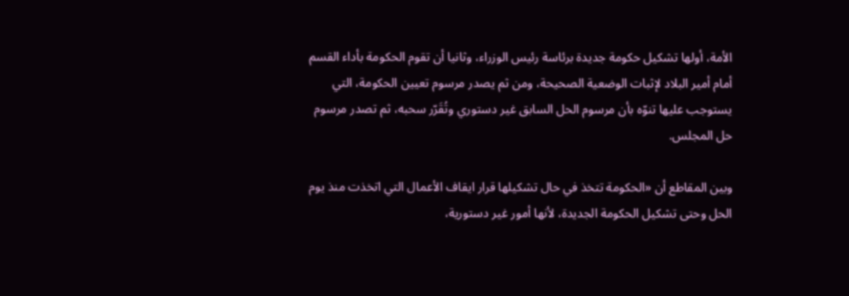الأمة، أولها تشكيل حكومة جديدة برئاسة رئيس الوزراء، وثانيا أن تقوم الحكومة بأداء القسم أمام أمير البلاد لإثبات الوضعية الصحيحة، ومن ثم يصدر مرسوم تعيين الحكومة، التي يستوجب عليها تنوّه بأن مرسوم الحل السابق غير دستوري وتُقَرّر سحبه، ثم تصدر مرسوم حل المجلس.

وبين المقاطع أن «الحكومة تتخذ في حال تشكيلها قرار ايقاف الأعمال التي اتخذت منذ يوم الحل وحتى تشكيل الحكومة الجديدة، لأنها أمور غير دستورية،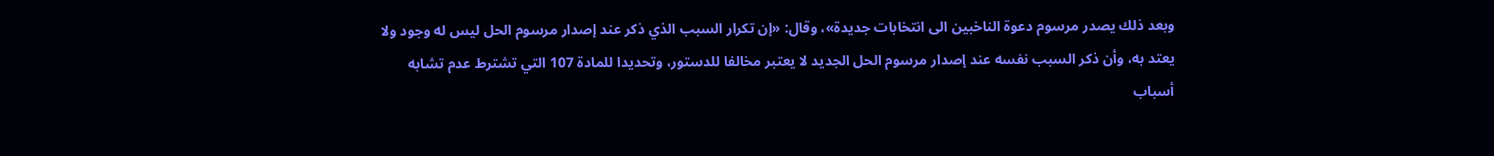وبعد ذلك يصدر مرسوم دعوة الناخبين الى انتخابات جديدة»، وقال: «إن تكرار السبب الذي ذكر عند إصدار مرسوم الحل ليس له وجود ولا يعتد به، وأن ذكر السبب نفسه عند إصدار مرسوم الحل الجديد لا يعتبر مخالفا للدستور، وتحديدا للمادة 107 التي تشترط عدم تشابه أسباب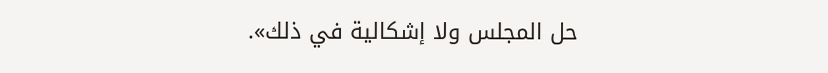حل المجلس ولا إشكالية في ذلك».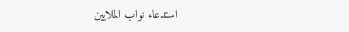استدعاء نواب الملايين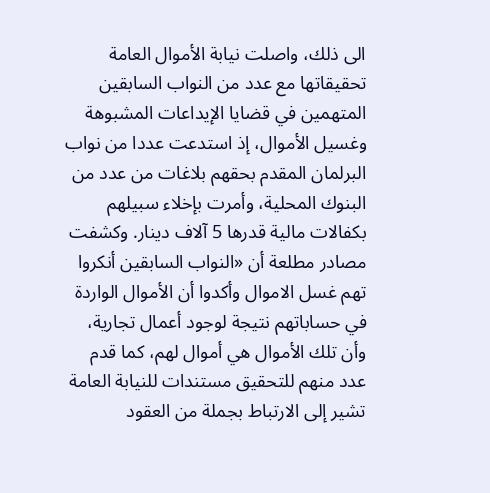الى ذلك، واصلت نيابة الأموال العامة تحقيقاتها مع عدد من النواب السابقين المتهمين في قضايا الإيداعات المشبوهة وغسيل الأموال، إذ استدعت عددا من نواب البرلمان المقدم بحقهم بلاغات من عدد من البنوك المحلية، وأمرت بإخلاء سبيلهم بكفالات مالية قدرها 5 آلاف دينار. وكشفت مصادر مطلعة أن «النواب السابقين أنكروا تهم غسل الاموال وأكدوا أن الأموال الواردة في حساباتهم نتيجة لوجود أعمال تجارية، وأن تلك الأموال هي أموال لهم، كما قدم عدد منهم للتحقيق مستندات للنيابة العامة تشير إلى الارتباط بجملة من العقود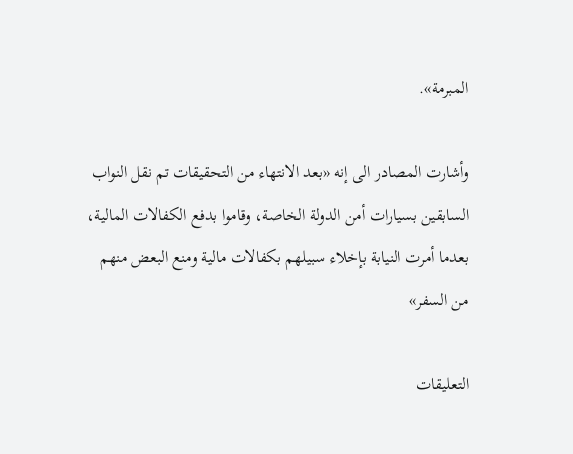المبرمة».

وأشارت المصادر الى إنه «بعد الانتهاء من التحقيقات تم نقل النواب السابقين بسيارات أمن الدولة الخاصة، وقاموا بدفع الكفالات المالية، بعدما أمرت النيابة بإخلاء سبيلهم بكفالات مالية ومنع البعض منهم من السفر»

التعليقات